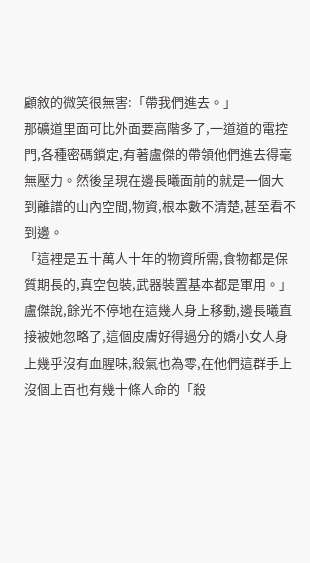顧敘的微笑很無害:「帶我們進去。」
那礦道里面可比外面要高階多了,一道道的電控門,各種密碼鎖定,有著盧傑的帶領他們進去得毫無壓力。然後呈現在邊長曦面前的就是一個大到離譜的山內空間,物資,根本數不清楚,甚至看不到邊。
「這裡是五十萬人十年的物資所需,食物都是保質期長的,真空包裝,武器裝置基本都是軍用。」
盧傑說,餘光不停地在這幾人身上移動,邊長曦直接被她忽略了,這個皮膚好得過分的嬌小女人身上幾乎沒有血腥味,殺氣也為零,在他們這群手上沒個上百也有幾十條人命的「殺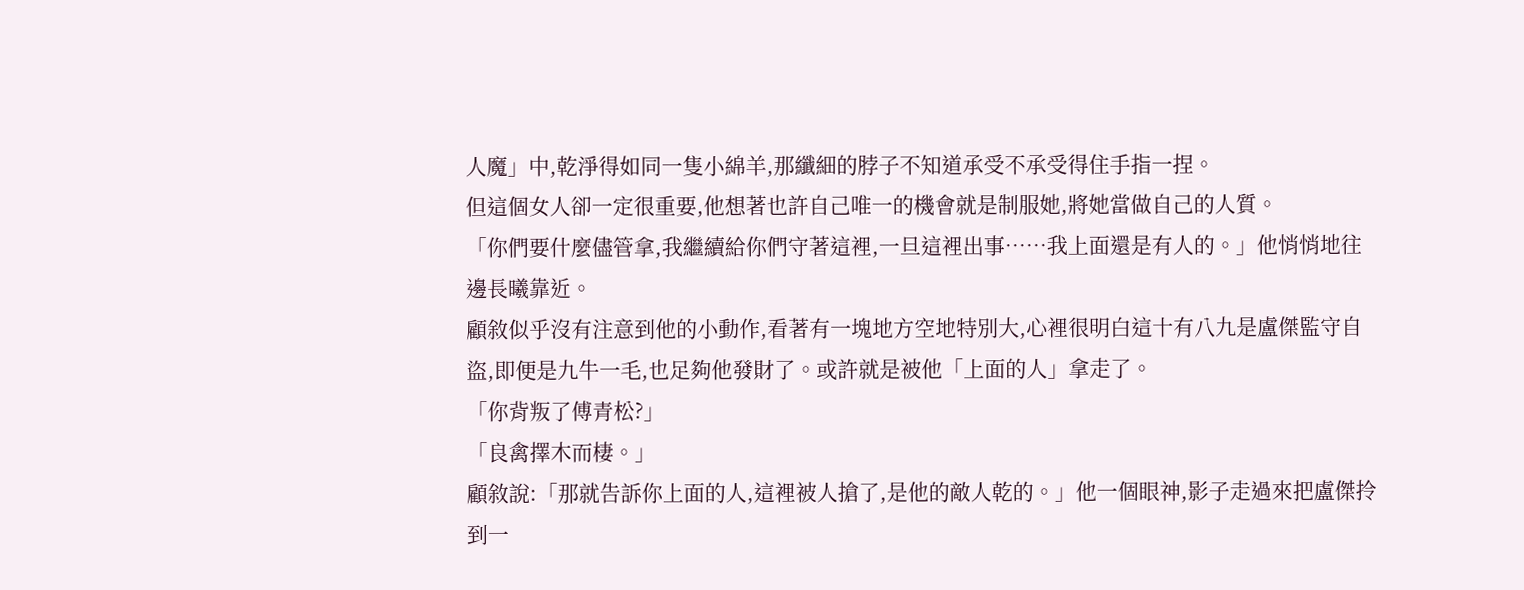人魔」中,乾淨得如同一隻小綿羊,那纖細的脖子不知道承受不承受得住手指一捏。
但這個女人卻一定很重要,他想著也許自己唯一的機會就是制服她,將她當做自己的人質。
「你們要什麼儘管拿,我繼續給你們守著這裡,一旦這裡出事……我上面還是有人的。」他悄悄地往邊長曦靠近。
顧敘似乎沒有注意到他的小動作,看著有一塊地方空地特別大,心裡很明白這十有八九是盧傑監守自盜,即便是九牛一毛,也足夠他發財了。或許就是被他「上面的人」拿走了。
「你背叛了傅青松?」
「良禽擇木而棲。」
顧敘說:「那就告訴你上面的人,這裡被人搶了,是他的敵人乾的。」他一個眼神,影子走過來把盧傑拎到一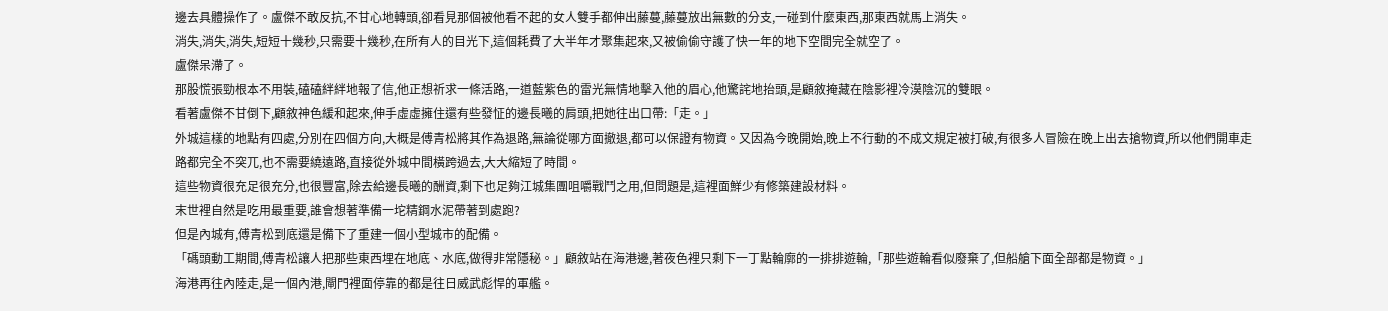邊去具體操作了。盧傑不敢反抗,不甘心地轉頭,卻看見那個被他看不起的女人雙手都伸出藤蔓,藤蔓放出無數的分支,一碰到什麼東西,那東西就馬上消失。
消失,消失,消失,短短十幾秒,只需要十幾秒,在所有人的目光下,這個耗費了大半年才聚集起來,又被偷偷守護了快一年的地下空間完全就空了。
盧傑呆滯了。
那股慌張勁根本不用裝,磕磕絆絆地報了信,他正想祈求一條活路,一道藍紫色的雷光無情地擊入他的眉心,他驚詫地抬頭,是顧敘掩藏在陰影裡冷漠陰沉的雙眼。
看著盧傑不甘倒下,顧敘神色緩和起來,伸手虛虛擁住還有些發怔的邊長曦的肩頭,把她往出口帶:「走。」
外城這樣的地點有四處,分別在四個方向,大概是傅青松將其作為退路,無論從哪方面撤退,都可以保證有物資。又因為今晚開始,晚上不行動的不成文規定被打破,有很多人冒險在晚上出去搶物資,所以他們開車走路都完全不突兀,也不需要繞遠路,直接從外城中間橫跨過去,大大縮短了時間。
這些物資很充足很充分,也很豐富,除去給邊長曦的酬資,剩下也足夠江城集團咀嚼戰鬥之用,但問題是,這裡面鮮少有修築建設材料。
末世裡自然是吃用最重要,誰會想著準備一坨精鋼水泥帶著到處跑?
但是內城有,傅青松到底還是備下了重建一個小型城市的配備。
「碼頭動工期間,傅青松讓人把那些東西埋在地底、水底,做得非常隱秘。」顧敘站在海港邊,著夜色裡只剩下一丁點輪廓的一排排遊輪,「那些遊輪看似廢棄了,但船艙下面全部都是物資。」
海港再往內陸走,是一個內港,閘門裡面停靠的都是往日威武彪悍的軍艦。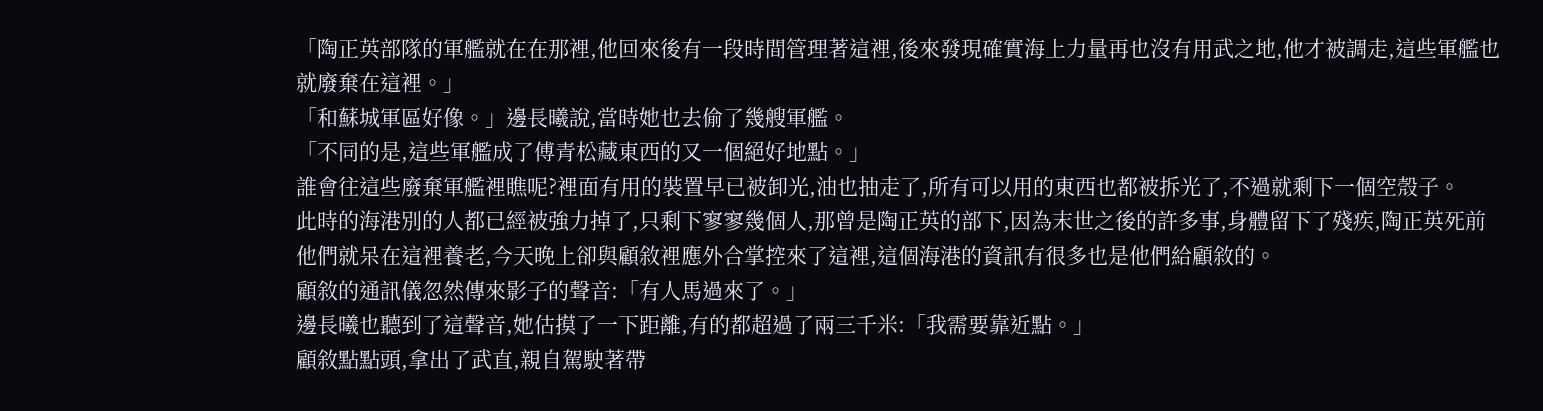「陶正英部隊的軍艦就在在那裡,他回來後有一段時間管理著這裡,後來發現確實海上力量再也沒有用武之地,他才被調走,這些軍艦也就廢棄在這裡。」
「和蘇城軍區好像。」邊長曦說,當時她也去偷了幾艘軍艦。
「不同的是,這些軍艦成了傅青松藏東西的又一個絕好地點。」
誰會往這些廢棄軍艦裡瞧呢?裡面有用的裝置早已被卸光,油也抽走了,所有可以用的東西也都被拆光了,不過就剩下一個空殼子。
此時的海港別的人都已經被強力掉了,只剩下寥寥幾個人,那曾是陶正英的部下,因為末世之後的許多事,身體留下了殘疾,陶正英死前他們就呆在這裡養老,今天晚上卻與顧敘裡應外合掌控來了這裡,這個海港的資訊有很多也是他們給顧敘的。
顧敘的通訊儀忽然傳來影子的聲音:「有人馬過來了。」
邊長曦也聽到了這聲音,她估摸了一下距離,有的都超過了兩三千米:「我需要靠近點。」
顧敘點點頭,拿出了武直,親自駕駛著帶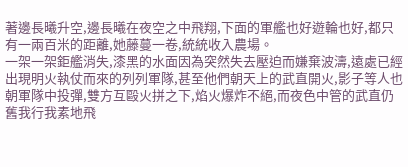著邊長曦升空,邊長曦在夜空之中飛翔,下面的軍艦也好遊輪也好,都只有一兩百米的距離,她藤蔓一卷,統統收入農場。
一架一架鉅艦消失,漆黑的水面因為突然失去壓迫而嫌棄波濤,遠處已經出現明火執仗而來的列列軍隊,甚至他們朝天上的武直開火,影子等人也朝軍隊中投彈,雙方互毆火拼之下,焰火爆炸不絕,而夜色中管的武直仍舊我行我素地飛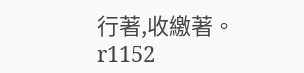行著,收繳著。r1152